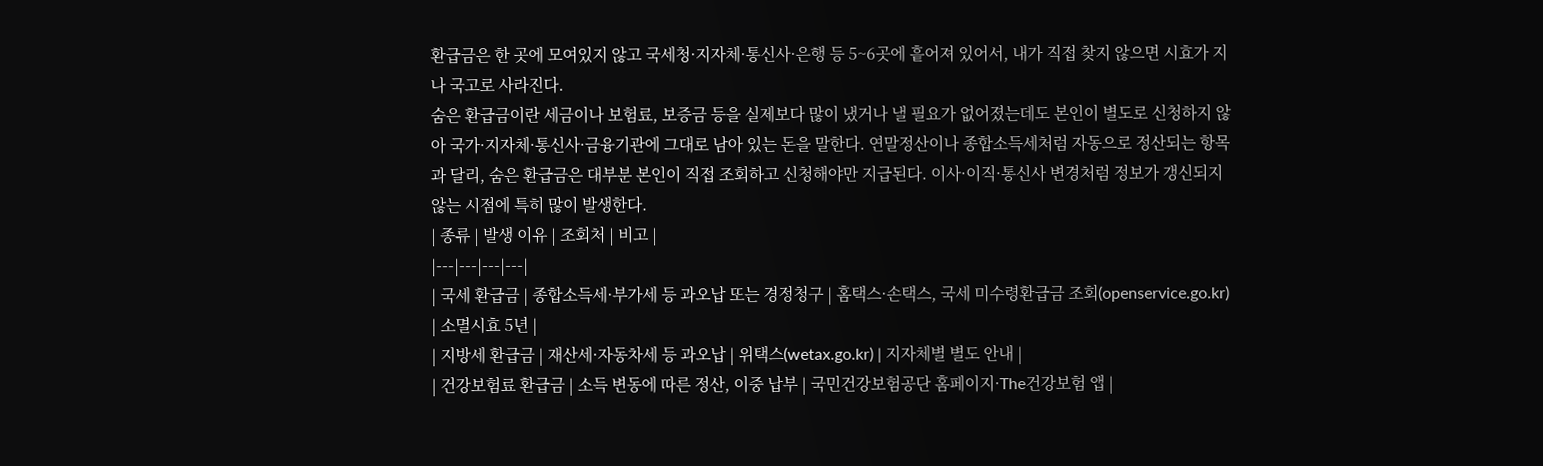환급금은 한 곳에 모여있지 않고 국세청·지자체·통신사·은행 등 5~6곳에 흩어져 있어서, 내가 직접 찾지 않으면 시효가 지나 국고로 사라진다.
숨은 환급금이란 세금이나 보험료, 보증금 등을 실제보다 많이 냈거나 낼 필요가 없어졌는데도 본인이 별도로 신청하지 않아 국가·지자체·통신사·금융기관에 그대로 남아 있는 돈을 말한다. 연말정산이나 종합소득세처럼 자동으로 정산되는 항목과 달리, 숨은 환급금은 대부분 본인이 직접 조회하고 신청해야만 지급된다. 이사·이직·통신사 변경처럼 정보가 갱신되지 않는 시점에 특히 많이 발생한다.
| 종류 | 발생 이유 | 조회처 | 비고 |
|---|---|---|---|
| 국세 환급금 | 종합소득세·부가세 등 과오납 또는 경정청구 | 홈택스·손택스, 국세 미수령환급금 조회(openservice.go.kr) | 소멸시효 5년 |
| 지방세 환급금 | 재산세·자동차세 등 과오납 | 위택스(wetax.go.kr) | 지자체별 별도 안내 |
| 건강보험료 환급금 | 소득 변동에 따른 정산, 이중 납부 | 국민건강보험공단 홈페이지·The건강보험 앱 |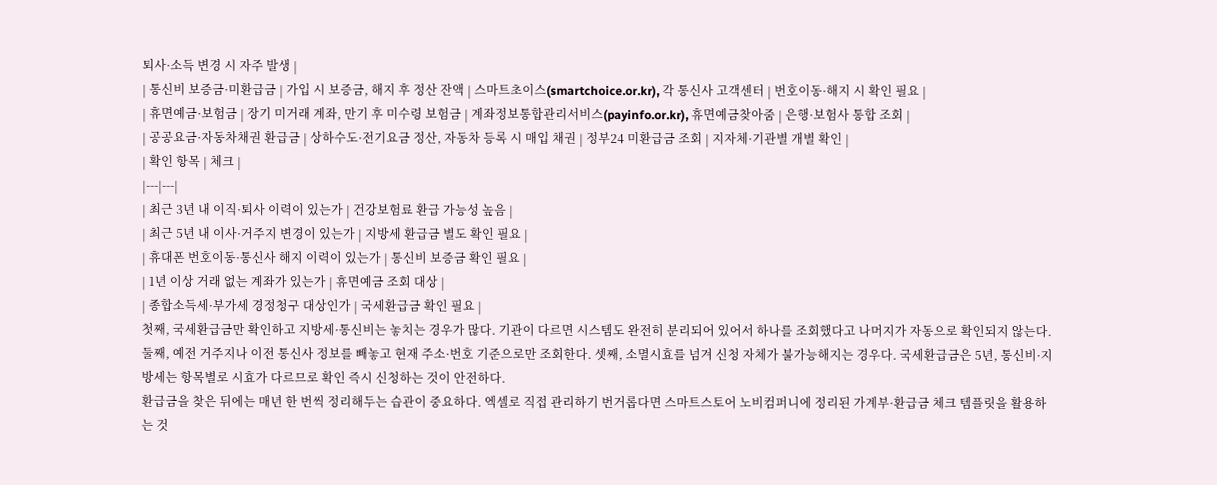퇴사·소득 변경 시 자주 발생 |
| 통신비 보증금·미환급금 | 가입 시 보증금, 해지 후 정산 잔액 | 스마트초이스(smartchoice.or.kr), 각 통신사 고객센터 | 번호이동·해지 시 확인 필요 |
| 휴면예금·보험금 | 장기 미거래 계좌, 만기 후 미수령 보험금 | 계좌정보통합관리서비스(payinfo.or.kr), 휴면예금찾아줌 | 은행·보험사 통합 조회 |
| 공공요금·자동차채권 환급금 | 상하수도·전기요금 정산, 자동차 등록 시 매입 채권 | 정부24 미환급금 조회 | 지자체·기관별 개별 확인 |
| 확인 항목 | 체크 |
|---|---|
| 최근 3년 내 이직·퇴사 이력이 있는가 | 건강보험료 환급 가능성 높음 |
| 최근 5년 내 이사·거주지 변경이 있는가 | 지방세 환급금 별도 확인 필요 |
| 휴대폰 번호이동·통신사 해지 이력이 있는가 | 통신비 보증금 확인 필요 |
| 1년 이상 거래 없는 계좌가 있는가 | 휴면예금 조회 대상 |
| 종합소득세·부가세 경정청구 대상인가 | 국세환급금 확인 필요 |
첫째, 국세환급금만 확인하고 지방세·통신비는 놓치는 경우가 많다. 기관이 다르면 시스템도 완전히 분리되어 있어서 하나를 조회했다고 나머지가 자동으로 확인되지 않는다. 둘째, 예전 거주지나 이전 통신사 정보를 빼놓고 현재 주소·번호 기준으로만 조회한다. 셋째, 소멸시효를 넘겨 신청 자체가 불가능해지는 경우다. 국세환급금은 5년, 통신비·지방세는 항목별로 시효가 다르므로 확인 즉시 신청하는 것이 안전하다.
환급금을 찾은 뒤에는 매년 한 번씩 정리해두는 습관이 중요하다. 엑셀로 직접 관리하기 번거롭다면 스마트스토어 노비컴퍼니에 정리된 가계부·환급금 체크 템플릿을 활용하는 것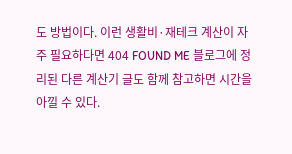도 방법이다. 이런 생활비·재테크 계산이 자주 필요하다면 404 FOUND ME 블로그에 정리된 다른 계산기 글도 함께 참고하면 시간을 아낄 수 있다.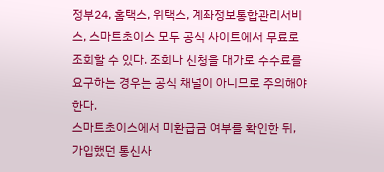정부24, 홈택스, 위택스, 계좌정보통합관리서비스, 스마트초이스 모두 공식 사이트에서 무료로 조회할 수 있다. 조회나 신청을 대가로 수수료를 요구하는 경우는 공식 채널이 아니므로 주의해야 한다.
스마트초이스에서 미환급금 여부를 확인한 뒤, 가입했던 통신사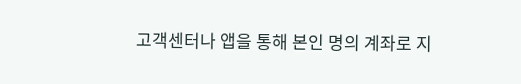고객센터나 앱을 통해 본인 명의 계좌로 지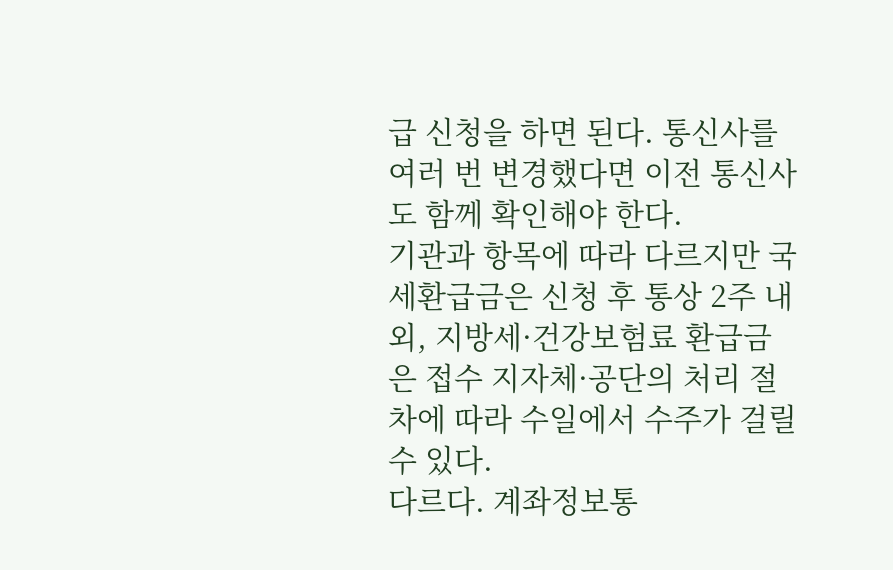급 신청을 하면 된다. 통신사를 여러 번 변경했다면 이전 통신사도 함께 확인해야 한다.
기관과 항목에 따라 다르지만 국세환급금은 신청 후 통상 2주 내외, 지방세·건강보험료 환급금은 접수 지자체·공단의 처리 절차에 따라 수일에서 수주가 걸릴 수 있다.
다르다. 계좌정보통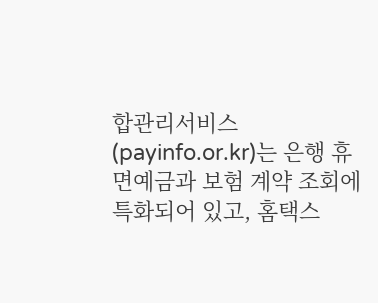합관리서비스(payinfo.or.kr)는 은행 휴면예금과 보험 계약 조회에 특화되어 있고, 홈택스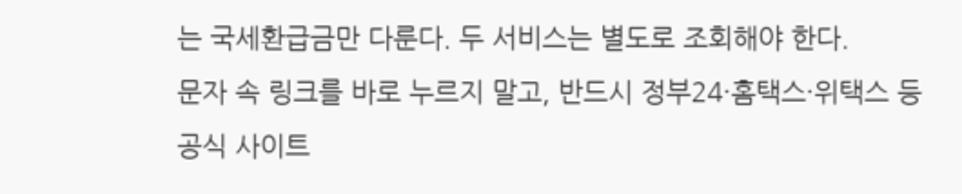는 국세환급금만 다룬다. 두 서비스는 별도로 조회해야 한다.
문자 속 링크를 바로 누르지 말고, 반드시 정부24·홈택스·위택스 등 공식 사이트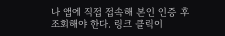나 앱에 직접 접속해 본인 인증 후 조회해야 한다. 링크 클릭이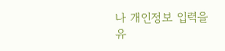나 개인정보 입력을 유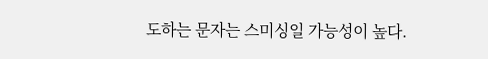도하는 문자는 스미싱일 가능성이 높다.